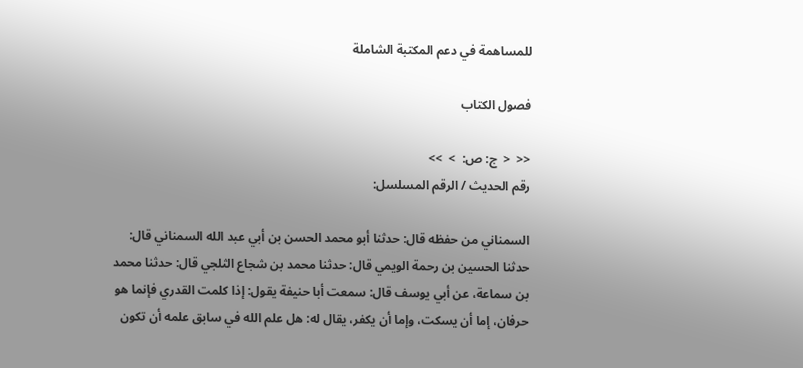للمساهمة في دعم المكتبة الشاملة

فصول الكتاب

<<  <  ج: ص:  >  >>
رقم الحديث / الرقم المسلسل:

السمناني من حفظه قال: حدثنا أبو محمد الحسن بن أبي عبد الله السمناني قال: حدثنا الحسين بن رحمة الويمي قال: حدثنا محمد بن شجاع الثلجي قال: حدثنا محمد بن سماعة، عن أبي يوسف قال: سمعت أبا حنيفة يقول: إذا كلمت القدري فإنما هو حرفان، إما أن يسكت، وإما أن يكفر، يقال له: هل علم الله في سابق علمه أن تكون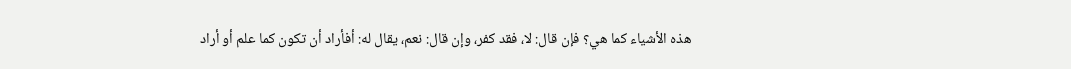هذه الأشياء كما هي؟ فإن قال: لا، فقد كفر، وإن قال: نعم، يقال له: أفأراد أن تكون كما علم أو أراد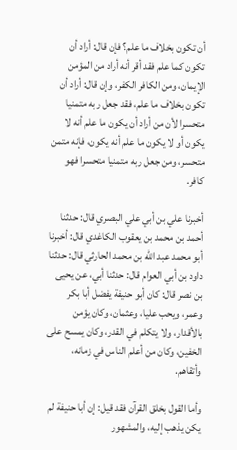أن تكون بخلاف ما علم؟ فإن قال: أراد أن تكون كما علم فقد أقر أنه أراد من المؤمن الإيمان، ومن الكافر الكفر، وإن قال: أراد أن تكون بخلاف ما علم، فقد جعل ربه متمنيا متحسرا لأن من أراد أن يكون ما علم أنه لا يكون أو لا يكون ما علم أنه يكون، فإنه متمن متحسر، ومن جعل ربه متمنيا متحسرا فهو كافر.

أخبرنا علي بن أبي علي البصري قال: حدثنا أحمد بن محمد بن يعقوب الكاغدي قال: أخبرنا أبو محمد عبد الله بن محمد الحارثي قال: حدثنا داود بن أبي العوام قال: حدثنا أبي، عن يحيى بن نصر قال: كان أبو حنيفة يفضل أبا بكر وعمر، ويحب عليا، وعثمان، وكان يؤمن بالأقدار، ولا يتكلم في القدر، وكان يمسح على الخفين، وكان من أعلم الناس في زمانه، وأتقاهم.

وأما القول بخلق القرآن فقد قيل: إن أبا حنيفة لم يكن يذهب إليه، والمشهور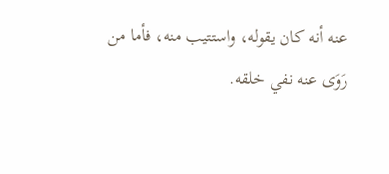عنه أنه كان يقوله، واستتيب منه، فأما من رَوَى عنه نفي خلقه.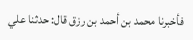فأخبرنا محمد بن أحمد بن رزق قال: حدثنا علي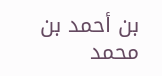بن أحمد بن محمد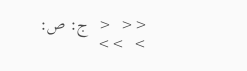<<  <  ج: ص:  >  >>